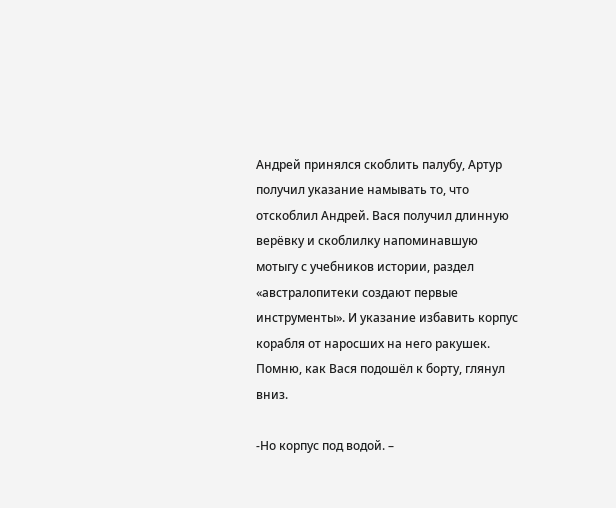Андрей принялся скоблить палубу, Артур получил указание намывать то, что отскоблил Андрей. Вася получил длинную верёвку и скоблилку напоминавшую мотыгу с учебников истории, раздел «австралопитеки создают первые инструменты». И указание избавить корпус корабля от наросших на него ракушек. Помню, как Вася подошёл к борту, глянул вниз.

-Но корпус под водой. –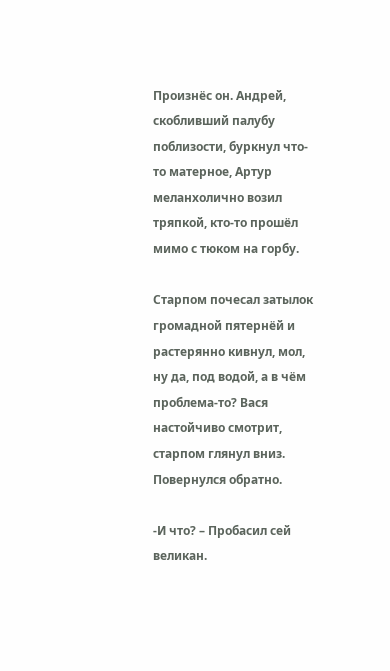Произнёс он. Андрей, скобливший палубу поблизости, буркнул что-то матерное, Артур меланхолично возил тряпкой, кто-то прошёл мимо с тюком на горбу.

Старпом почесал затылок громадной пятернёй и растерянно кивнул, мол, ну да, под водой, а в чём проблема-то? Вася настойчиво смотрит, старпом глянул вниз. Повернулся обратно.

-И что? – Пробасил сей великан.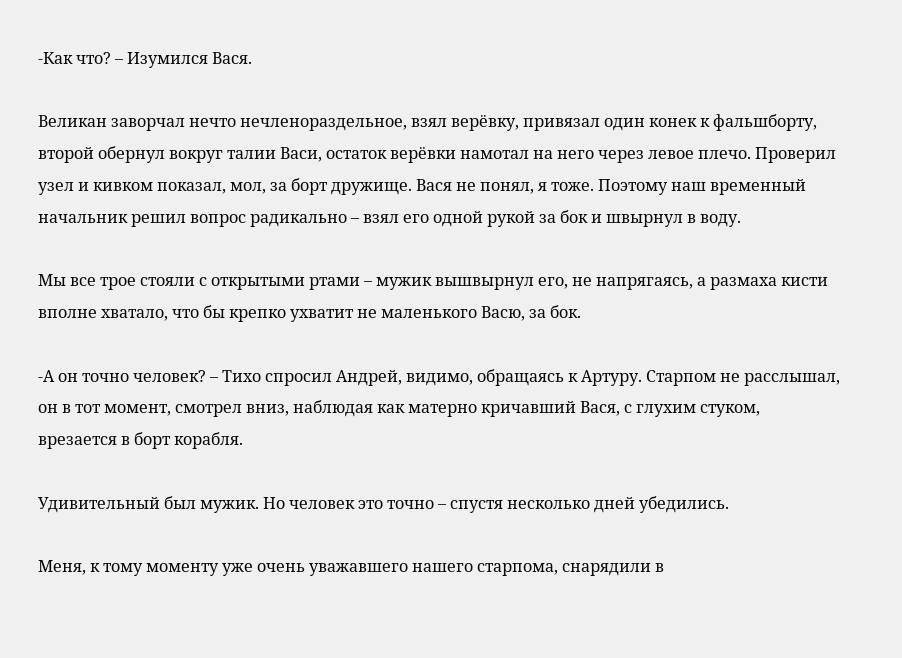-Как что? – Изумился Вася.

Великан заворчал нечто нечленораздельное, взял верёвку, привязал один конек к фальшборту, второй обернул вокруг талии Васи, остаток верёвки намотал на него через левое плечо. Проверил узел и кивком показал, мол, за борт дружище. Вася не понял, я тоже. Поэтому наш временный начальник решил вопрос радикально – взял его одной рукой за бок и швырнул в воду.

Мы все трое стояли с открытыми ртами – мужик вышвырнул его, не напрягаясь, а размаха кисти вполне хватало, что бы крепко ухватит не маленького Васю, за бок.

-А он точно человек? – Тихо спросил Андрей, видимо, обращаясь к Артуру. Старпом не расслышал, он в тот момент, смотрел вниз, наблюдая как матерно кричавший Вася, с глухим стуком, врезается в борт корабля.

Удивительный был мужик. Но человек это точно – спустя несколько дней убедились.

Меня, к тому моменту уже очень уважавшего нашего старпома, снарядили в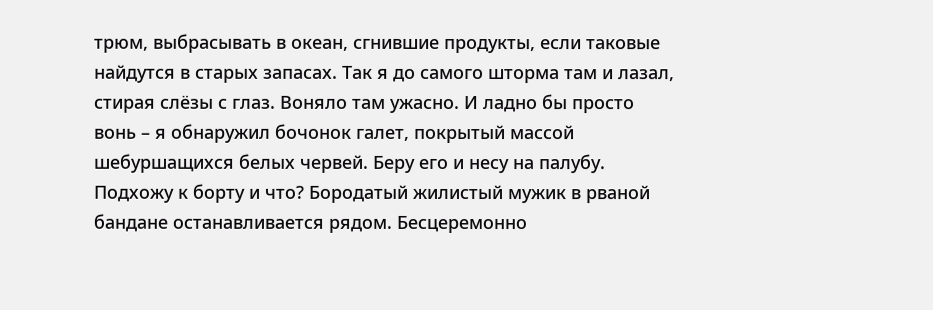трюм, выбрасывать в океан, сгнившие продукты, если таковые найдутся в старых запасах. Так я до самого шторма там и лазал, стирая слёзы с глаз. Воняло там ужасно. И ладно бы просто вонь – я обнаружил бочонок галет, покрытый массой шебуршащихся белых червей. Беру его и несу на палубу. Подхожу к борту и что? Бородатый жилистый мужик в рваной бандане останавливается рядом. Бесцеремонно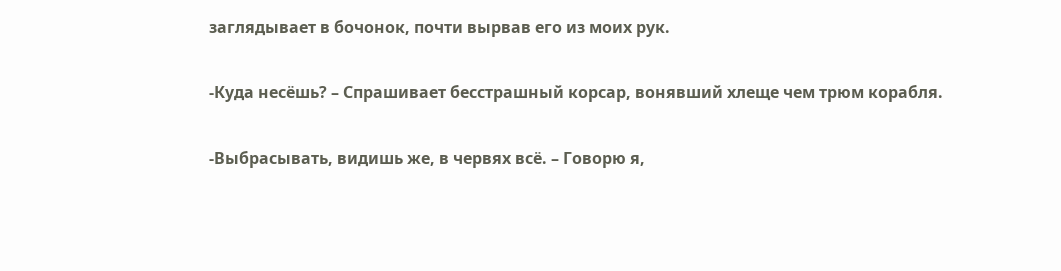заглядывает в бочонок, почти вырвав его из моих рук.

-Куда несёшь? – Спрашивает бесстрашный корсар, вонявший хлеще чем трюм корабля.

-Выбрасывать, видишь же, в червях всё. – Говорю я,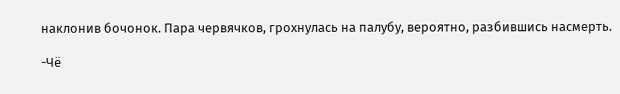наклонив бочонок. Пара червячков, грохнулась на палубу, вероятно, разбившись насмерть.

-Чё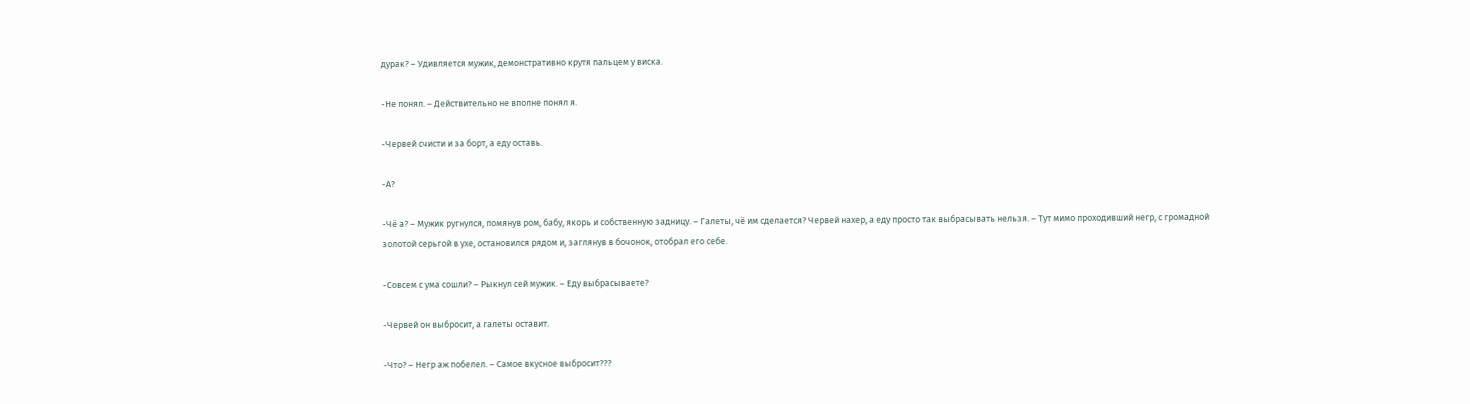дурак? – Удивляется мужик, демонстративно крутя пальцем у виска.

-Не понял. – Действительно не вполне понял я.

-Червей счисти и за борт, а еду оставь.

-А?

-Чё а? – Мужик ругнулся, помянув ром, бабу, якорь и собственную задницу. – Галеты, чё им сделается? Червей нахер, а еду просто так выбрасывать нельзя. – Тут мимо проходивший негр, с громадной золотой серьгой в ухе, остановился рядом и, заглянув в бочонок, отобрал его себе.

-Совсем с ума сошли? – Рыкнул сей мужик. – Еду выбрасываете?

-Червей он выбросит, а галеты оставит.

-Что? – Негр аж побелел. – Самое вкусное выбросит???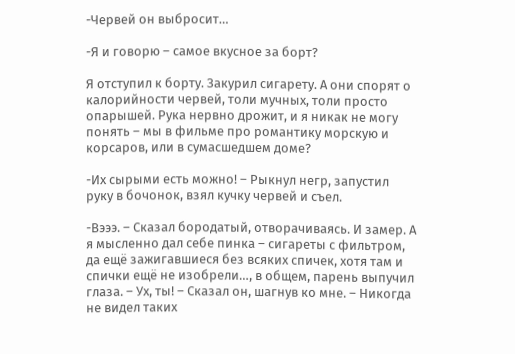-Червей он выбросит…

-Я и говорю – самое вкусное за борт?

Я отступил к борту. Закурил сигарету. А они спорят о калорийности червей, толи мучных, толи просто опарышей. Рука нервно дрожит, и я никак не могу понять – мы в фильме про романтику морскую и корсаров, или в сумасшедшем доме?

-Их сырыми есть можно! – Рыкнул негр, запустил руку в бочонок, взял кучку червей и съел.

-Вэээ. – Сказал бородатый, отворачиваясь. И замер. А я мысленно дал себе пинка – сигареты с фильтром, да ещё зажигавшиеся без всяких спичек, хотя там и спички ещё не изобрели…, в общем, парень выпучил глаза. – Ух, ты! – Сказал он, шагнув ко мне. – Никогда не видел таких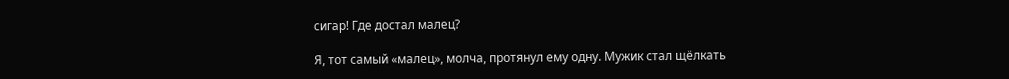сигар! Где достал малец?

Я, тот самый «малец», молча, протянул ему одну. Мужик стал щёлкать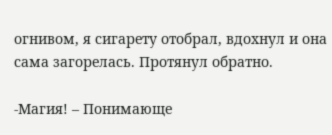огнивом, я сигарету отобрал, вдохнул и она сама загорелась. Протянул обратно.

-Магия! – Понимающе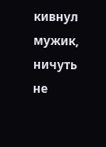кивнул мужик, ничуть не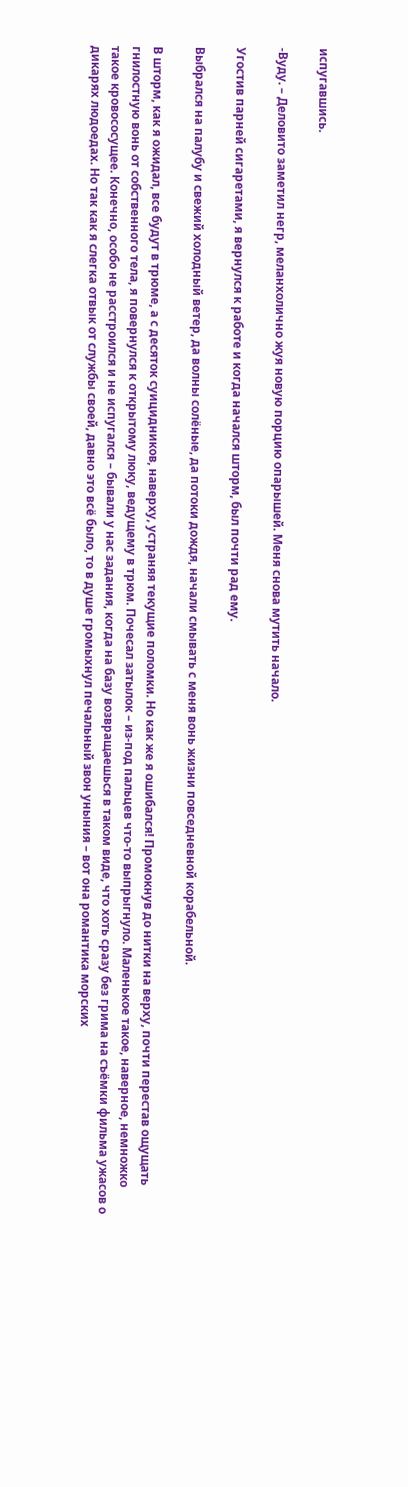испугавшись.

-Вуду. – Деловито заметил негр, меланхолично жуя новую порцию опарышей. Меня снова мутить начало.

Угостив парней сигаретами, я вернулся к работе и когда начался шторм, был почти рад ему.

Выбрался на палубу и свежий холодный ветер, да волны солёные, да потоки дождя, начали смывать с меня вонь жизни повседневной корабельной.

В шторм, как я ожидал, все будут в трюме, а с десяток суицидников, наверху, устраняя текущие поломки. Но как же я ошибался! Промокнув до нитки на верху, почти перестав ощущать гнилостную вонь от собственного тела, я повернулся к открытому люку, ведущему в трюм. Почесал затылок – из-под пальцев что-то выпрыгнуло. Маленькое такое, наверное, немножко такое кровососущее. Конечно, особо не расстроился и не испугался – бывали у нас задания, когда на базу возвращаешься в таком виде, что хоть сразу без грима на съёмки фильма ужасов о дикарях людоедах. Но так как я слегка отвык от службы своей, давно это всё было, то в душе громыхнул печальный звон уныния – вот она романтика морских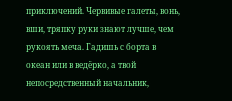приключений. Червивые галеты, вонь, вши, тряпку руки знают лучше, чем рукоять меча. Гадишь с борта в океан или в ведёрко, а твой непосредственный начальник,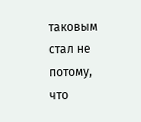таковым стал не потому, что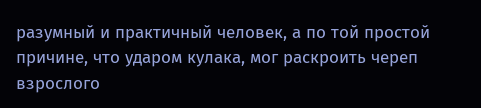разумный и практичный человек, а по той простой причине, что ударом кулака, мог раскроить череп взрослого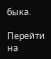быка.

Перейти на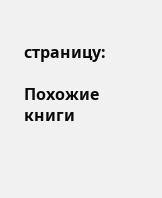страницу:

Похожие книги